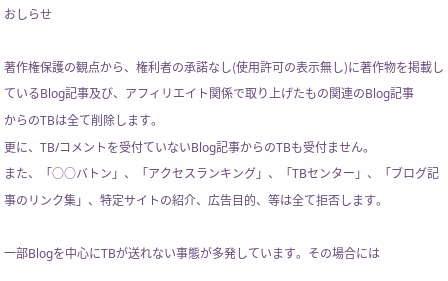おしらせ

著作権保護の観点から、権利者の承諾なし(使用許可の表示無し)に著作物を掲載しているBlog記事及び、アフィリエイト関係で取り上げたもの関連のBlog記事
からのTBは全て削除します。
更に、TB/コメントを受付ていないBlog記事からのTBも受付ません。
また、「○○バトン」、「アクセスランキング」、「TBセンター」、「ブログ記事のリンク集」、特定サイトの紹介、広告目的、等は全て拒否します。

一部Blogを中心にTBが送れない事態が多発しています。その場合には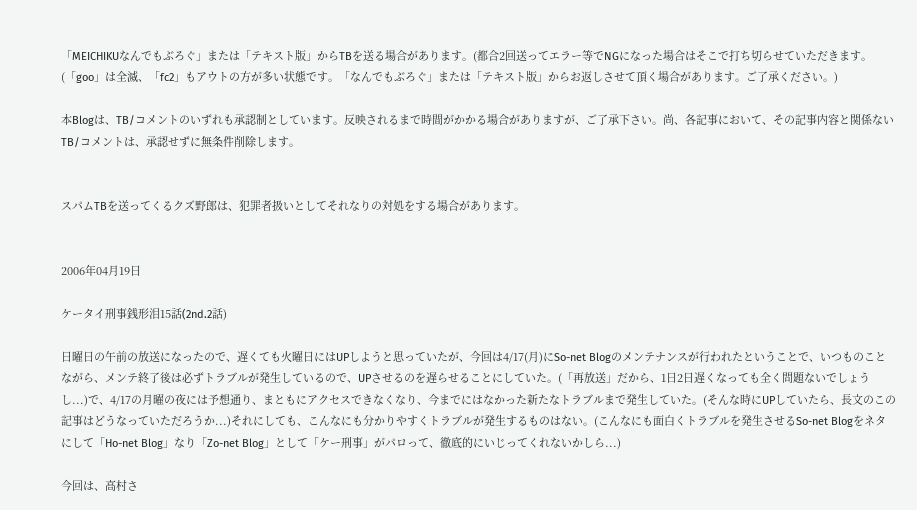「MEICHIKUなんでもぶろぐ」または「テキスト版」からTBを送る場合があります。(都合2回送ってエラー等でNGになった場合はそこで打ち切らせていただきます。(「goo」は全滅、「fc2」もアウトの方が多い状態です。「なんでもぶろぐ」または「テキスト版」からお返しさせて頂く場合があります。ご了承ください。)

本Blogは、TB/コメントのいずれも承認制としています。反映されるまで時間がかかる場合がありますが、ご了承下さい。尚、各記事において、その記事内容と関係ないTB/コメントは、承認せずに無条件削除します。


スパムTBを送ってくるクズ野郎は、犯罪者扱いとしてそれなりの対処をする場合があります。


2006年04月19日

ケータイ刑事銭形泪15話(2nd.2話)

日曜日の午前の放送になったので、遅くても火曜日にはUPしようと思っていたが、今回は4/17(月)にSo-net Blogのメンテナンスが行われたということで、いつものことながら、メンテ終了後は必ずトラブルが発生しているので、UPさせるのを遅らせることにしていた。(「再放送」だから、1日2日遅くなっても全く問題ないでしょうし...)で、4/17の月曜の夜には予想通り、まともにアクセスできなくなり、今までにはなかった新たなトラブルまで発生していた。(そんな時にUPしていたら、長文のこの記事はどうなっていただろうか...)それにしても、こんなにも分かりやすくトラブルが発生するものはない。(こんなにも面白くトラブルを発生させるSo-net Blogをネタにして「Ho-net Blog」なり「Zo-net Blog」として「ケー刑事」がパロって、徹底的にいじってくれないかしら...)

今回は、高村さ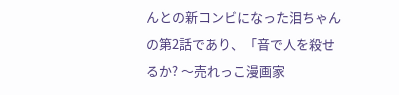んとの新コンビになった泪ちゃんの第2話であり、「音で人を殺せるか? 〜売れっこ漫画家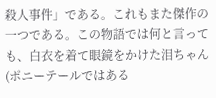殺人事件」である。これもまた傑作の一つである。この物語では何と言っても、白衣を着て眼鏡をかけた泪ちゃん(ポニーテールではある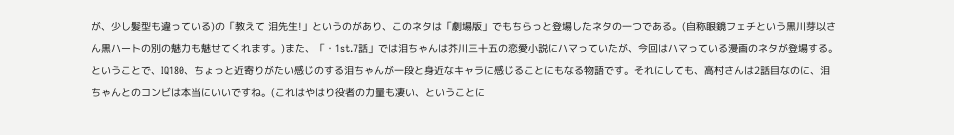が、少し髪型も違っている)の「教えて 泪先生!」というのがあり、このネタは「劇場版」でもちらっと登場したネタの一つである。(自称眼鏡フェチという黒川芽以さん黒ハートの別の魅力も魅せてくれます。)また、「・1st.7話」では泪ちゃんは芥川三十五の恋愛小説にハマっていたが、今回はハマっている漫画のネタが登場する。ということで、IQ180、ちょっと近寄りがたい感じのする泪ちゃんが一段と身近なキャラに感じることにもなる物語です。それにしても、高村さんは2話目なのに、泪ちゃんとのコンビは本当にいいですね。(これはやはり役者の力量も凄い、ということに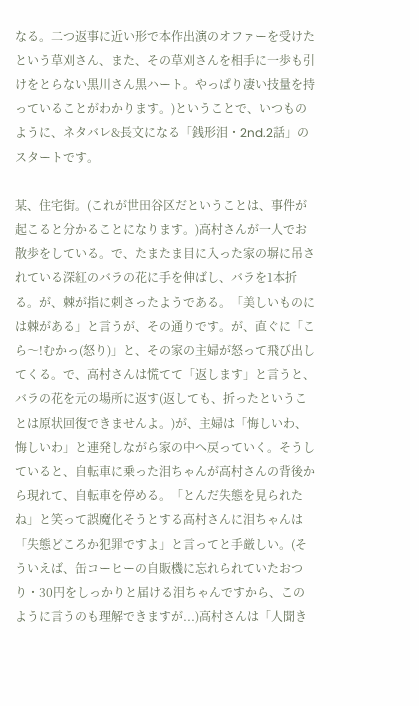なる。二つ返事に近い形で本作出演のオファーを受けたという草刈さん、また、その草刈さんを相手に一歩も引けをとらない黒川さん黒ハート。やっぱり凄い技量を持っていることがわかります。)ということで、いつものように、ネタバレ&長文になる「銭形泪・2nd.2話」のスタートです。

某、住宅街。(これが世田谷区だということは、事件が起こると分かることになります。)高村さんが一人でお散歩をしている。で、たまたま目に入った家の塀に吊されている深紅のバラの花に手を伸ばし、バラを1本折る。が、棘が指に刺さったようである。「美しいものには棘がある」と言うが、その通りです。が、直ぐに「こら〜!むかっ(怒り)」と、その家の主婦が怒って飛び出してくる。で、高村さんは慌てて「返します」と言うと、バラの花を元の場所に返す(返しても、折ったということは原状回復できませんよ。)が、主婦は「悔しいわ、悔しいわ」と連発しながら家の中へ戻っていく。そうしていると、自転車に乗った泪ちゃんが高村さんの背後から現れて、自転車を停める。「とんだ失態を見られたね」と笑って誤魔化そうとする高村さんに泪ちゃんは「失態どころか犯罪ですよ」と言ってと手厳しい。(そういえば、缶コーヒーの自販機に忘れられていたおつり・30円をしっかりと届ける泪ちゃんですから、このように言うのも理解できますが...)高村さんは「人聞き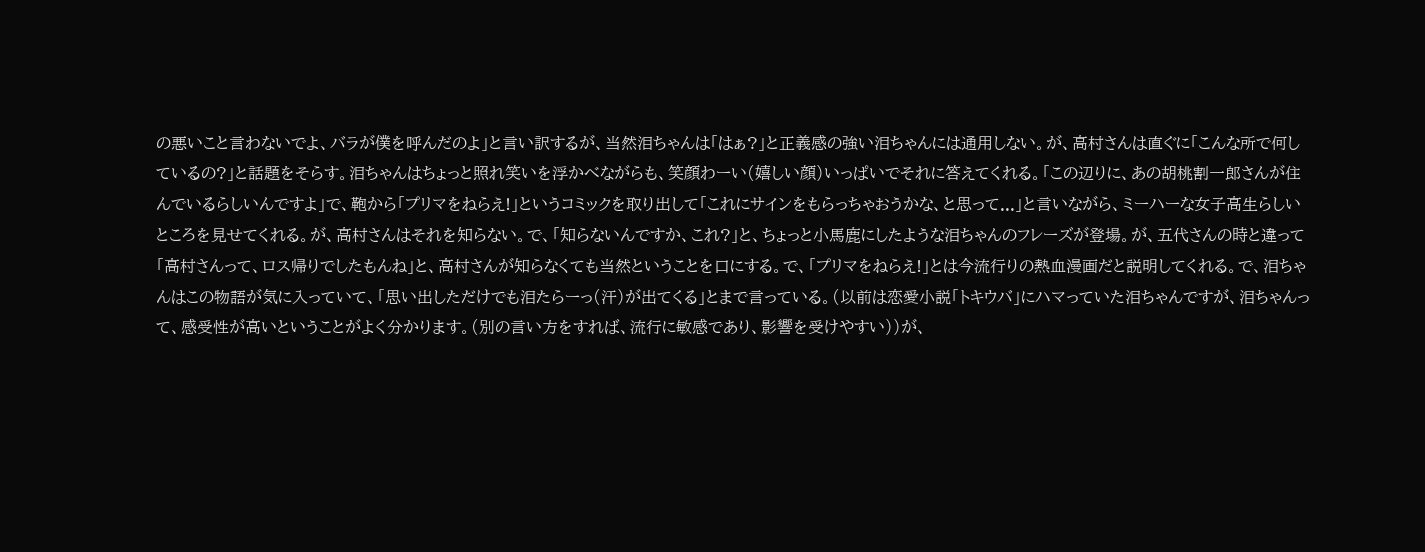の悪いこと言わないでよ、バラが僕を呼んだのよ」と言い訳するが、当然泪ちゃんは「はぁ?」と正義感の強い泪ちゃんには通用しない。が、高村さんは直ぐに「こんな所で何しているの?」と話題をそらす。泪ちゃんはちょっと照れ笑いを浮かべながらも、笑顔わーい(嬉しい顔)いっぱいでそれに答えてくれる。「この辺りに、あの胡桃割一郎さんが住んでいるらしいんですよ」で、鞄から「プリマをねらえ!」というコミックを取り出して「これにサインをもらっちゃおうかな、と思って...」と言いながら、ミーハーな女子高生らしいところを見せてくれる。が、高村さんはそれを知らない。で、「知らないんですか、これ?」と、ちょっと小馬鹿にしたような泪ちゃんのフレーズが登場。が、五代さんの時と違って「高村さんって、ロス帰りでしたもんね」と、高村さんが知らなくても当然ということを口にする。で、「プリマをねらえ!」とは今流行りの熱血漫画だと説明してくれる。で、泪ちゃんはこの物語が気に入っていて、「思い出しただけでも泪たらーっ(汗)が出てくる」とまで言っている。(以前は恋愛小説「トキウバ」にハマっていた泪ちゃんですが、泪ちゃんって、感受性が高いということがよく分かります。(別の言い方をすれば、流行に敏感であり、影響を受けやすい))が、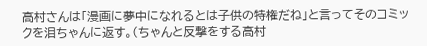高村さんは「漫画に夢中になれるとは子供の特権だね」と言ってそのコミックを泪ちゃんに返す。(ちゃんと反撃をする高村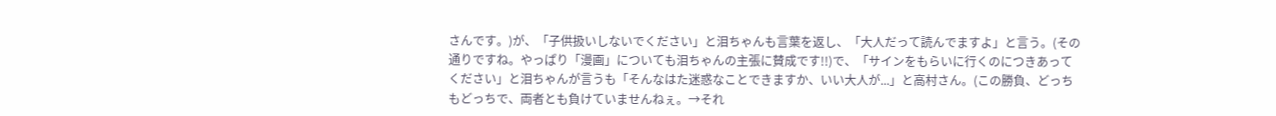さんです。)が、「子供扱いしないでください」と泪ちゃんも言葉を返し、「大人だって読んでますよ」と言う。(その通りですね。やっぱり「漫画」についても泪ちゃんの主張に賛成です!!)で、「サインをもらいに行くのにつきあってください」と泪ちゃんが言うも「そんなはた迷惑なことできますか、いい大人が...」と高村さん。(この勝負、どっちもどっちで、両者とも負けていませんねぇ。→それ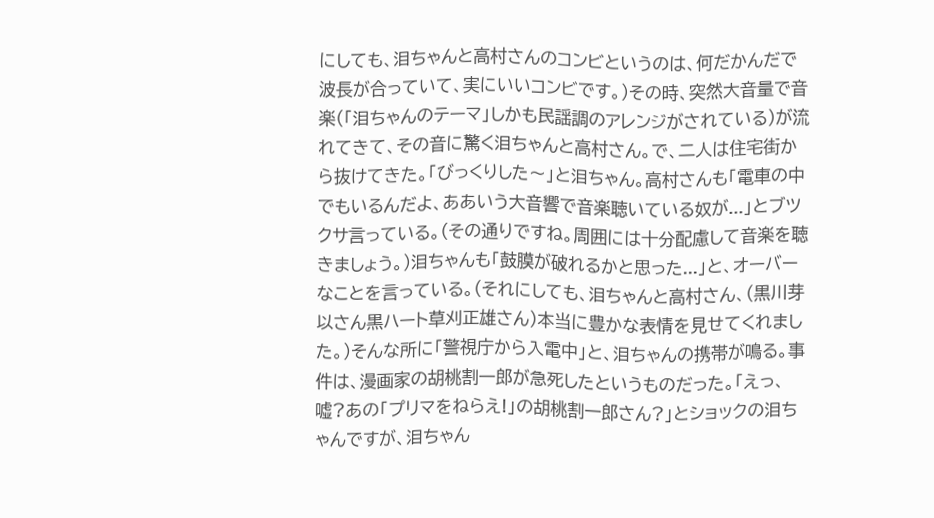にしても、泪ちゃんと高村さんのコンビというのは、何だかんだで波長が合っていて、実にいいコンビです。)その時、突然大音量で音楽(「泪ちゃんのテーマ」しかも民謡調のアレンジがされている)が流れてきて、その音に驚く泪ちゃんと高村さん。で、二人は住宅街から抜けてきた。「びっくりした〜」と泪ちゃん。高村さんも「電車の中でもいるんだよ、ああいう大音響で音楽聴いている奴が...」とブツクサ言っている。(その通りですね。周囲には十分配慮して音楽を聴きましょう。)泪ちゃんも「鼓膜が破れるかと思った...」と、オーバーなことを言っている。(それにしても、泪ちゃんと高村さん、(黒川芽以さん黒ハート草刈正雄さん)本当に豊かな表情を見せてくれました。)そんな所に「警視庁から入電中」と、泪ちゃんの携帯が鳴る。事件は、漫画家の胡桃割一郎が急死したというものだった。「えっ、嘘?あの「プリマをねらえ!」の胡桃割一郎さん?」とショックの泪ちゃんですが、泪ちゃん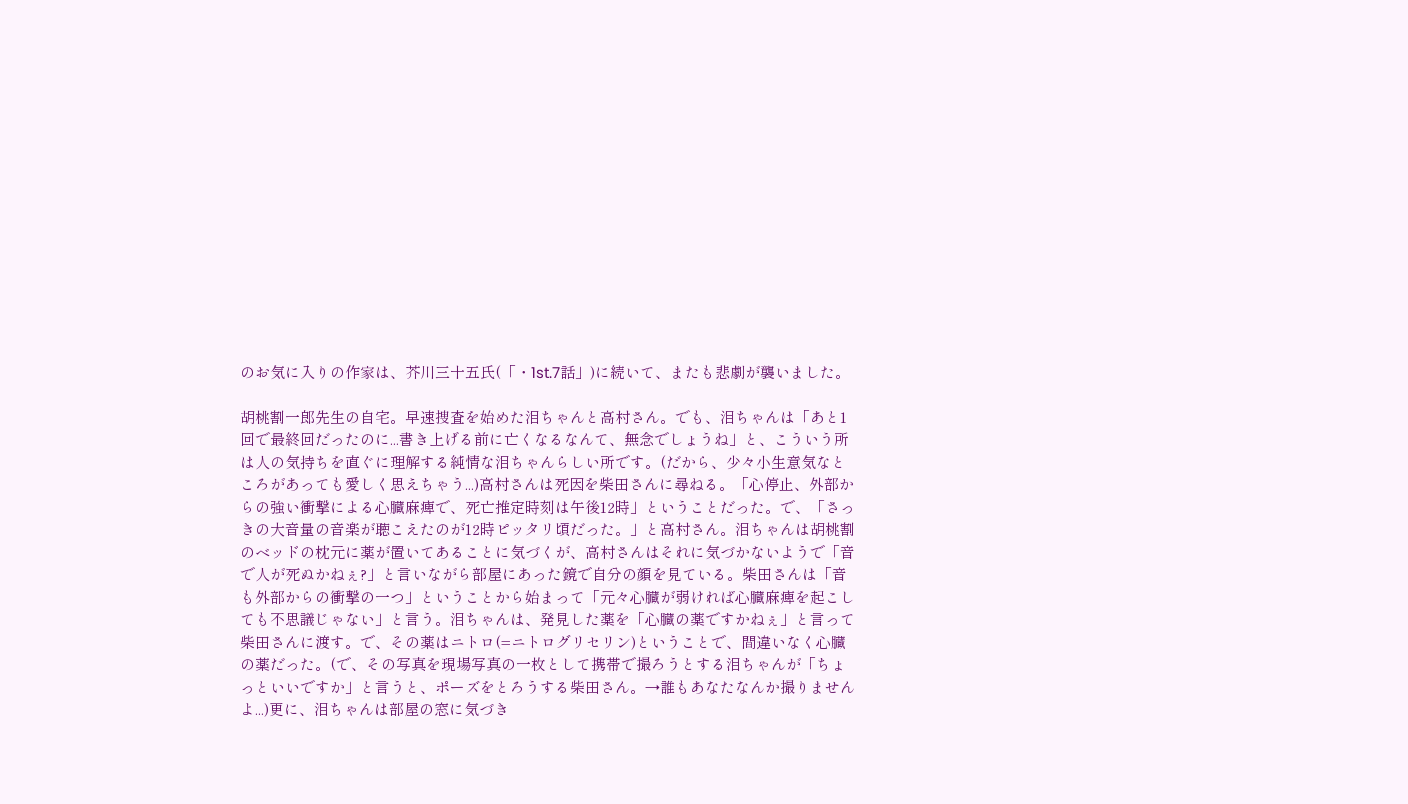のお気に入りの作家は、芥川三十五氏(「・1st.7話」)に続いて、またも悲劇が襲いました。

胡桃割一郎先生の自宅。早速捜査を始めた泪ちゃんと高村さん。でも、泪ちゃんは「あと1回で最終回だったのに...書き上げる前に亡くなるなんて、無念でしょうね」と、こういう所は人の気持ちを直ぐに理解する純情な泪ちゃんらしい所です。(だから、少々小生意気なところがあっても愛しく思えちゃう...)高村さんは死因を柴田さんに尋ねる。「心停止、外部からの強い衝撃による心臓麻痺で、死亡推定時刻は午後12時」ということだった。で、「さっきの大音量の音楽が聴こえたのが12時ピッタリ頃だった。」と高村さん。泪ちゃんは胡桃割のベッドの枕元に薬が置いてあることに気づくが、高村さんはそれに気づかないようで「音で人が死ぬかねぇ?」と言いながら部屋にあった鏡で自分の顔を見ている。柴田さんは「音も外部からの衝撃の一つ」ということから始まって「元々心臓が弱ければ心臓麻痺を起こしても不思議じゃない」と言う。泪ちゃんは、発見した薬を「心臓の薬ですかねぇ」と言って柴田さんに渡す。で、その薬はニトロ(=ニトログリセリン)ということで、間違いなく心臓の薬だった。(で、その写真を現場写真の一枚として携帯で撮ろうとする泪ちゃんが「ちょっといいですか」と言うと、ポーズをとろうする柴田さん。→誰もあなたなんか撮りませんよ...)更に、泪ちゃんは部屋の窓に気づき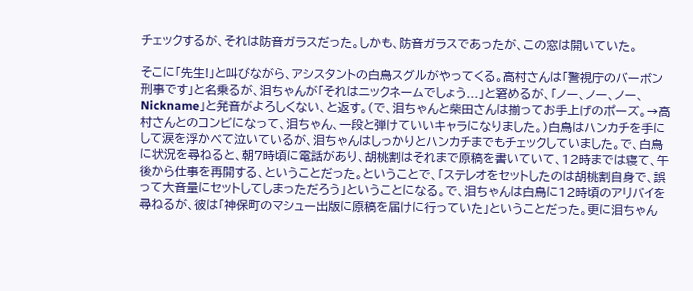チェックするが、それは防音ガラスだった。しかも、防音ガラスであったが、この窓は開いていた。

そこに「先生!」と叫びながら、アシスタントの白鳥スグルがやってくる。高村さんは「警視庁のバーボン刑事です」と名乗るが、泪ちゃんが「それはニックネームでしょう...」と窘めるが、「ノー、ノー、ノー、Nickname」と発音がよろしくない、と返す。(で、泪ちゃんと柴田さんは揃ってお手上げのポーズ。→高村さんとのコンビになって、泪ちゃん、一段と弾けていいキャラになりました。)白鳥はハンカチを手にして涙を浮かべて泣いているが、泪ちゃんはしっかりとハンカチまでもチェックしていました。で、白鳥に状況を尋ねると、朝7時頃に電話があり、胡桃割はそれまで原稿を書いていて、12時までは寝て、午後から仕事を再開する、ということだった。ということで、「ステレオをセットしたのは胡桃割自身で、誤って大音量にセットしてしまっただろう」ということになる。で、泪ちゃんは白鳥に12時頃のアリバイを尋ねるが、彼は「神保町のマシュー出版に原稿を届けに行っていた」ということだった。更に泪ちゃん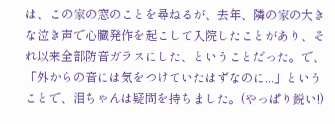は、この家の窓のことを尋ねるが、去年、隣の家の大きな泣き声で心臓発作を起こして入院したことがあり、それ以来全部防音ガラスにした、ということだった。で、「外からの音には気をつけていたはずなのに...」ということで、泪ちゃんは疑問を持ちました。(やっぱり鋭い!)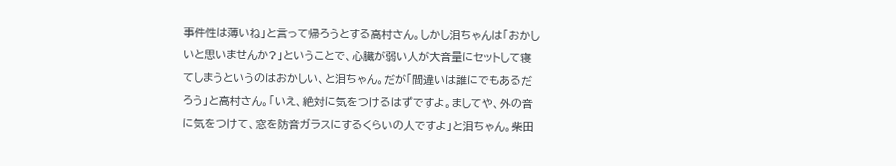事件性は薄いね」と言って帰ろうとする高村さん。しかし泪ちゃんは「おかしいと思いませんか?」ということで、心臓が弱い人が大音量にセットして寝てしまうというのはおかしい、と泪ちゃん。だが「間違いは誰にでもあるだろう」と高村さん。「いえ、絶対に気をつけるはずですよ。ましてや、外の音に気をつけて、窓を防音ガラスにするくらいの人ですよ」と泪ちゃん。柴田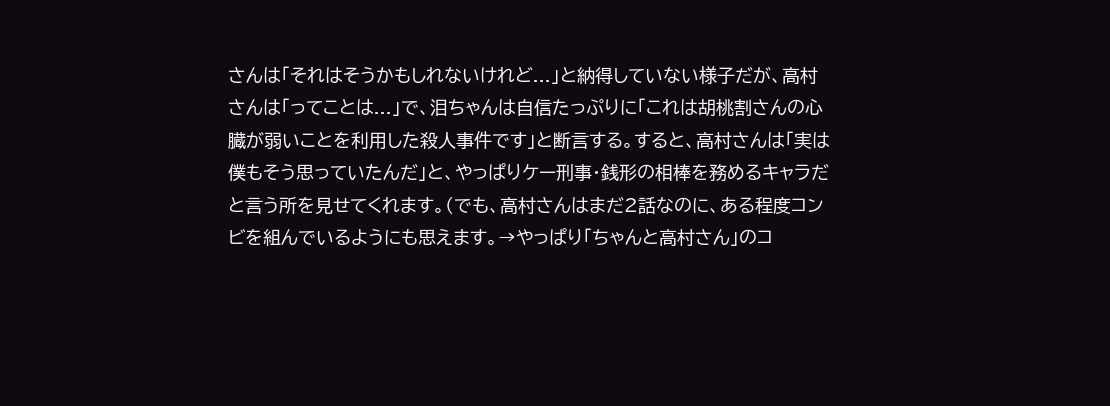さんは「それはそうかもしれないけれど...」と納得していない様子だが、高村さんは「ってことは...」で、泪ちゃんは自信たっぷりに「これは胡桃割さんの心臓が弱いことを利用した殺人事件です」と断言する。すると、高村さんは「実は僕もそう思っていたんだ」と、やっぱりケー刑事・銭形の相棒を務めるキャラだと言う所を見せてくれます。(でも、高村さんはまだ2話なのに、ある程度コンビを組んでいるようにも思えます。→やっぱり「ちゃんと高村さん」のコ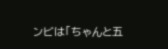ンビは「ちゃんと五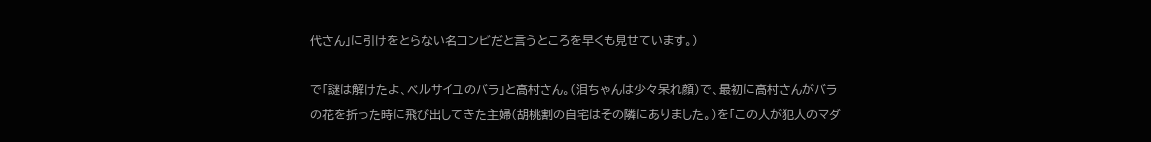代さん」に引けをとらない名コンビだと言うところを早くも見せています。)

で「謎は解けたよ、ベルサイユのバラ」と高村さん。(泪ちゃんは少々呆れ顔)で、最初に高村さんがバラの花を折った時に飛び出してきた主婦(胡桃割の自宅はその隣にありました。)を「この人が犯人のマダ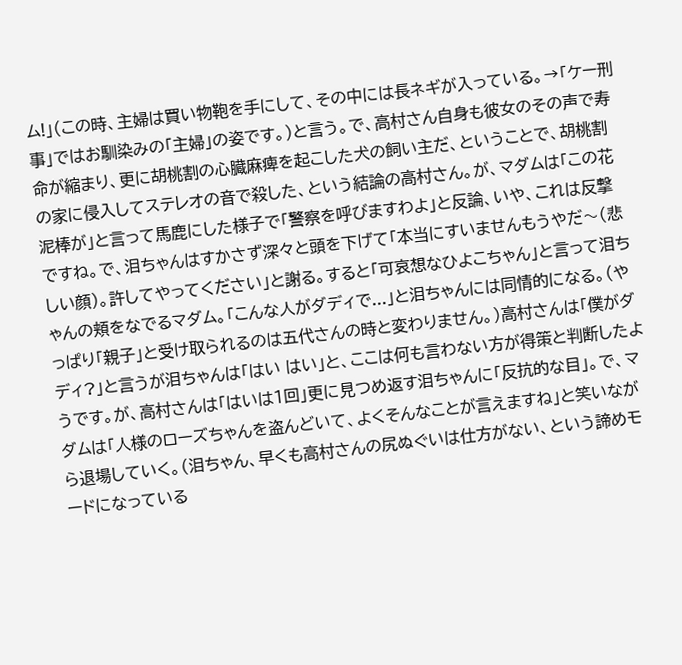ム!」(この時、主婦は買い物鞄を手にして、その中には長ネギが入っている。→「ケー刑事」ではお馴染みの「主婦」の姿です。)と言う。で、高村さん自身も彼女のその声で寿命が縮まり、更に胡桃割の心臓麻痺を起こした犬の飼い主だ、ということで、胡桃割の家に侵入してステレオの音で殺した、という結論の高村さん。が、マダムは「この花泥棒が」と言って馬鹿にした様子で「警察を呼びますわよ」と反論、いや、これは反撃ですね。で、泪ちゃんはすかさず深々と頭を下げて「本当にすいませんもうやだ〜(悲しい顔)。許してやってください」と謝る。すると「可哀想なひよこちゃん」と言って泪ちゃんの頬をなでるマダム。「こんな人がダディで...」と泪ちゃんには同情的になる。(やっぱり「親子」と受け取られるのは五代さんの時と変わりません。)高村さんは「僕がダディ?」と言うが泪ちゃんは「はい はい」と、ここは何も言わない方が得策と判断したようです。が、高村さんは「はいは1回」更に見つめ返す泪ちゃんに「反抗的な目」。で、マダムは「人様のローズちゃんを盗んどいて、よくそんなことが言えますね」と笑いながら退場していく。(泪ちゃん、早くも高村さんの尻ぬぐいは仕方がない、という諦めモードになっている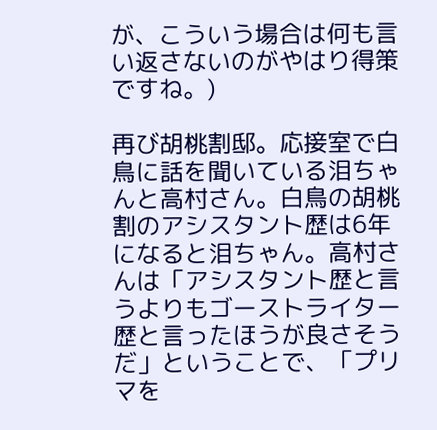が、こういう場合は何も言い返さないのがやはり得策ですね。)

再び胡桃割邸。応接室で白鳥に話を聞いている泪ちゃんと高村さん。白鳥の胡桃割のアシスタント歴は6年になると泪ちゃん。高村さんは「アシスタント歴と言うよりもゴーストライター歴と言ったほうが良さそうだ」ということで、「プリマを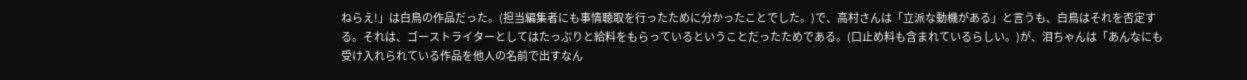ねらえ!」は白鳥の作品だった。(担当編集者にも事情聴取を行ったために分かったことでした。)で、高村さんは「立派な動機がある」と言うも、白鳥はそれを否定する。それは、ゴーストライターとしてはたっぷりと給料をもらっているということだったためである。(口止め料も含まれているらしい。)が、泪ちゃんは「あんなにも受け入れられている作品を他人の名前で出すなん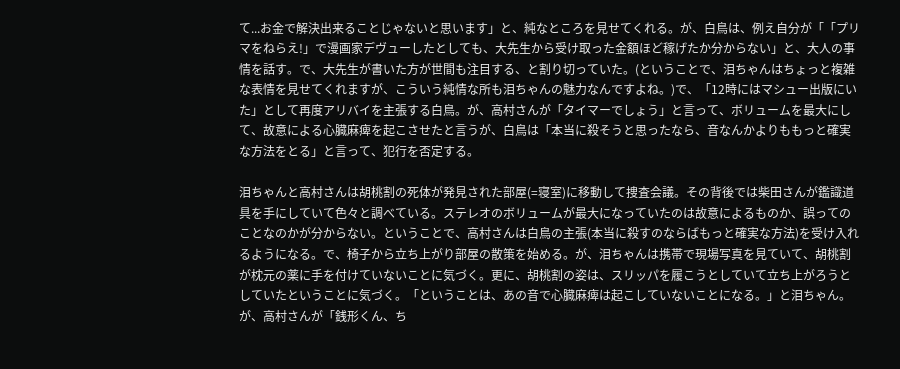て...お金で解決出来ることじゃないと思います」と、純なところを見せてくれる。が、白鳥は、例え自分が「「プリマをねらえ!」で漫画家デヴューしたとしても、大先生から受け取った金額ほど稼げたか分からない」と、大人の事情を話す。で、大先生が書いた方が世間も注目する、と割り切っていた。(ということで、泪ちゃんはちょっと複雑な表情を見せてくれますが、こういう純情な所も泪ちゃんの魅力なんですよね。)で、「12時にはマシュー出版にいた」として再度アリバイを主張する白鳥。が、高村さんが「タイマーでしょう」と言って、ボリュームを最大にして、故意による心臓麻痺を起こさせたと言うが、白鳥は「本当に殺そうと思ったなら、音なんかよりももっと確実な方法をとる」と言って、犯行を否定する。

泪ちゃんと高村さんは胡桃割の死体が発見された部屋(=寝室)に移動して捜査会議。その背後では柴田さんが鑑識道具を手にしていて色々と調べている。ステレオのボリュームが最大になっていたのは故意によるものか、誤ってのことなのかが分からない。ということで、高村さんは白鳥の主張(本当に殺すのならばもっと確実な方法)を受け入れるようになる。で、椅子から立ち上がり部屋の散策を始める。が、泪ちゃんは携帯で現場写真を見ていて、胡桃割が枕元の薬に手を付けていないことに気づく。更に、胡桃割の姿は、スリッパを履こうとしていて立ち上がろうとしていたということに気づく。「ということは、あの音で心臓麻痺は起こしていないことになる。」と泪ちゃん。が、高村さんが「銭形くん、ち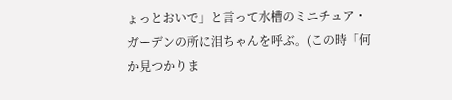ょっとおいで」と言って水槽のミニチュア・ガーデンの所に泪ちゃんを呼ぶ。(この時「何か見つかりま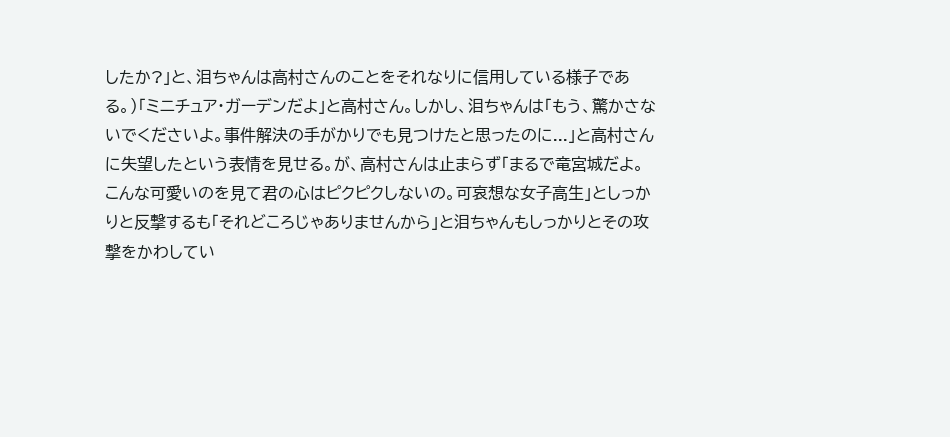したか?」と、泪ちゃんは高村さんのことをそれなりに信用している様子である。)「ミニチュア・ガーデンだよ」と高村さん。しかし、泪ちゃんは「もう、驚かさないでくださいよ。事件解決の手がかりでも見つけたと思ったのに...」と高村さんに失望したという表情を見せる。が、高村さんは止まらず「まるで竜宮城だよ。こんな可愛いのを見て君の心はピクピクしないの。可哀想な女子高生」としっかりと反撃するも「それどころじゃありませんから」と泪ちゃんもしっかりとその攻撃をかわしてい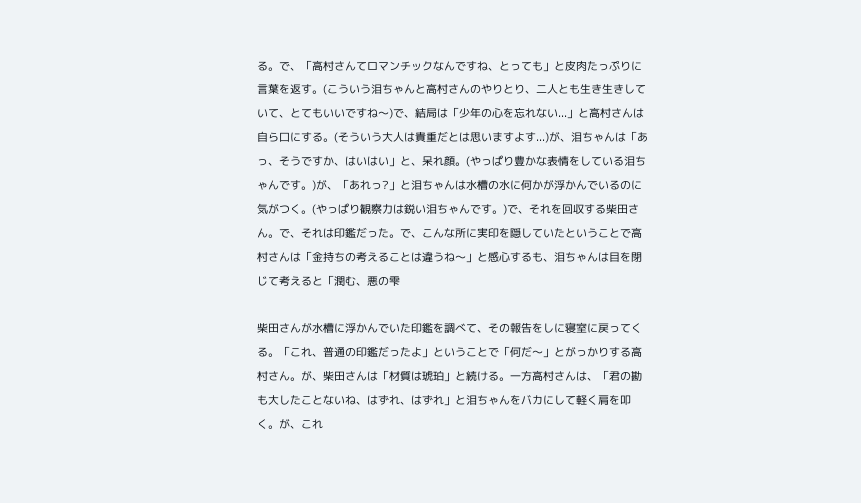る。で、「高村さんてロマンチックなんですね、とっても」と皮肉たっぷりに言葉を返す。(こういう泪ちゃんと高村さんのやりとり、二人とも生き生きしていて、とてもいいですね〜)で、結局は「少年の心を忘れない...」と高村さんは自ら口にする。(そういう大人は貴重だとは思いますよす...)が、泪ちゃんは「あっ、そうですか、はいはい」と、呆れ顔。(やっぱり豊かな表情をしている泪ちゃんです。)が、「あれっ?」と泪ちゃんは水槽の水に何かが浮かんでいるのに気がつく。(やっぱり観察力は鋭い泪ちゃんです。)で、それを回収する柴田さん。で、それは印鑑だった。で、こんな所に実印を隠していたということで高村さんは「金持ちの考えることは違うね〜」と感心するも、泪ちゃんは目を閉じて考えると「潤む、悪の雫

柴田さんが水槽に浮かんでいた印鑑を調べて、その報告をしに寝室に戻ってくる。「これ、普通の印鑑だったよ」ということで「何だ〜」とがっかりする高村さん。が、柴田さんは「材質は琥珀」と続ける。一方高村さんは、「君の勘も大したことないね、はずれ、はずれ」と泪ちゃんをバカにして軽く肩を叩く。が、これ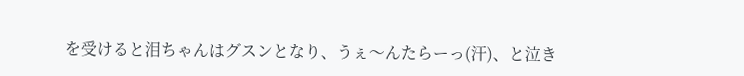を受けると泪ちゃんはグスンとなり、うぇ〜んたらーっ(汗)、と泣き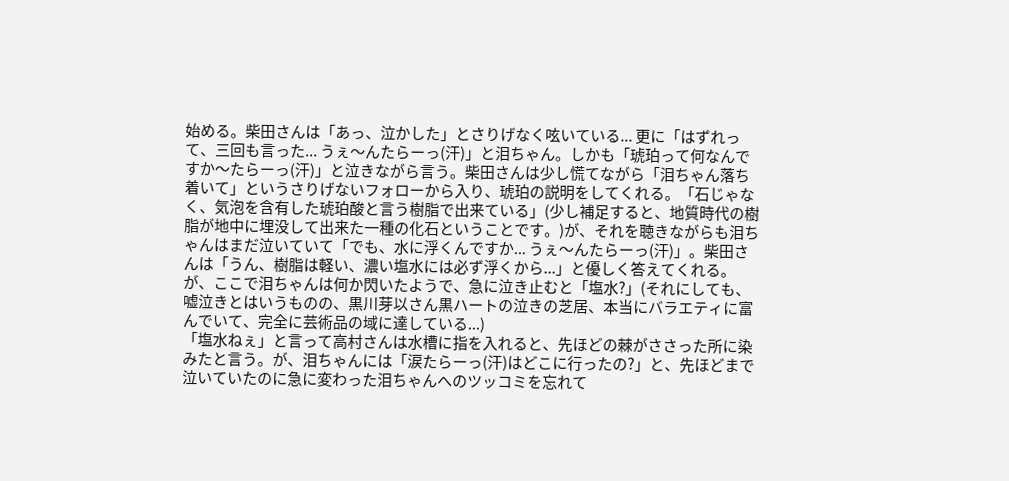始める。柴田さんは「あっ、泣かした」とさりげなく呟いている... 更に「はずれって、三回も言った... うぇ〜んたらーっ(汗)」と泪ちゃん。しかも「琥珀って何なんですか〜たらーっ(汗)」と泣きながら言う。柴田さんは少し慌てながら「泪ちゃん落ち着いて」というさりげないフォローから入り、琥珀の説明をしてくれる。「石じゃなく、気泡を含有した琥珀酸と言う樹脂で出来ている」(少し補足すると、地質時代の樹脂が地中に埋没して出来た一種の化石ということです。)が、それを聴きながらも泪ちゃんはまだ泣いていて「でも、水に浮くんですか... うぇ〜んたらーっ(汗)」。柴田さんは「うん、樹脂は軽い、濃い塩水には必ず浮くから...」と優しく答えてくれる。が、ここで泪ちゃんは何か閃いたようで、急に泣き止むと「塩水?」(それにしても、嘘泣きとはいうものの、黒川芽以さん黒ハートの泣きの芝居、本当にバラエティに富んでいて、完全に芸術品の域に達している...)
「塩水ねぇ」と言って高村さんは水槽に指を入れると、先ほどの棘がささった所に染みたと言う。が、泪ちゃんには「涙たらーっ(汗)はどこに行ったの?」と、先ほどまで泣いていたのに急に変わった泪ちゃんへのツッコミを忘れて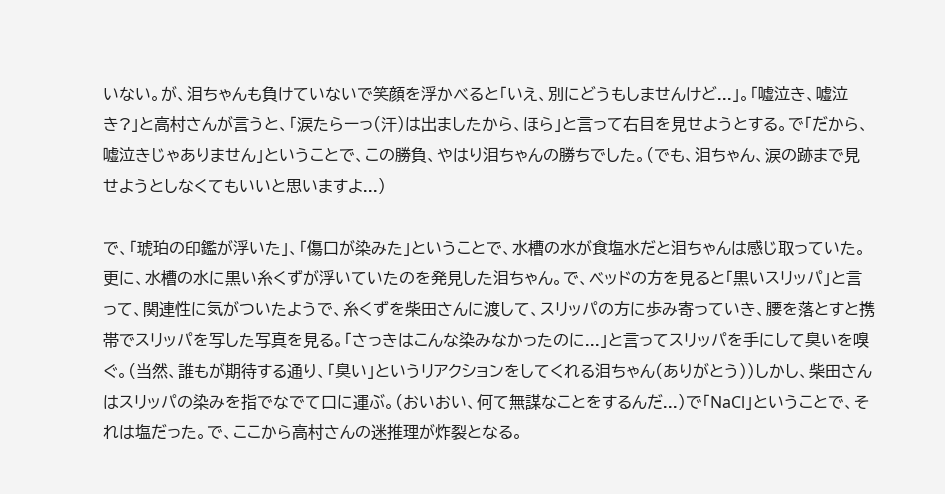いない。が、泪ちゃんも負けていないで笑顔を浮かべると「いえ、別にどうもしませんけど...」。「嘘泣き、嘘泣き?」と高村さんが言うと、「涙たらーっ(汗)は出ましたから、ほら」と言って右目を見せようとする。で「だから、嘘泣きじゃありません」ということで、この勝負、やはり泪ちゃんの勝ちでした。(でも、泪ちゃん、涙の跡まで見せようとしなくてもいいと思いますよ...)

で、「琥珀の印鑑が浮いた」、「傷口が染みた」ということで、水槽の水が食塩水だと泪ちゃんは感じ取っていた。更に、水槽の水に黒い糸くずが浮いていたのを発見した泪ちゃん。で、ベッドの方を見ると「黒いスリッパ」と言って、関連性に気がついたようで、糸くずを柴田さんに渡して、スリッパの方に歩み寄っていき、腰を落とすと携帯でスリッパを写した写真を見る。「さっきはこんな染みなかったのに...」と言ってスリッパを手にして臭いを嗅ぐ。(当然、誰もが期待する通り、「臭い」というリアクションをしてくれる泪ちゃん(ありがとう))しかし、柴田さんはスリッパの染みを指でなでて口に運ぶ。(おいおい、何て無謀なことをするんだ...)で「NaCl」ということで、それは塩だった。で、ここから高村さんの迷推理が炸裂となる。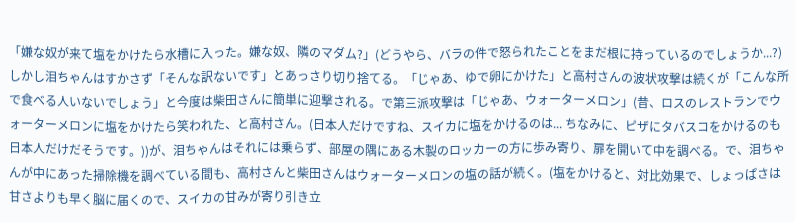「嫌な奴が来て塩をかけたら水槽に入った。嫌な奴、隣のマダム?」(どうやら、バラの件で怒られたことをまだ根に持っているのでしょうか...?)しかし泪ちゃんはすかさず「そんな訳ないです」とあっさり切り捨てる。「じゃあ、ゆで卵にかけた」と高村さんの波状攻撃は続くが「こんな所で食べる人いないでしょう」と今度は柴田さんに簡単に迎撃される。で第三派攻撃は「じゃあ、ウォーターメロン」(昔、ロスのレストランでウォーターメロンに塩をかけたら笑われた、と高村さん。(日本人だけですね、スイカに塩をかけるのは... ちなみに、ピザにタバスコをかけるのも日本人だけだそうです。))が、泪ちゃんはそれには乗らず、部屋の隅にある木製のロッカーの方に歩み寄り、扉を開いて中を調べる。で、泪ちゃんが中にあった掃除機を調べている間も、高村さんと柴田さんはウォーターメロンの塩の話が続く。(塩をかけると、対比効果で、しょっぱさは甘さよりも早く脳に届くので、スイカの甘みが寄り引き立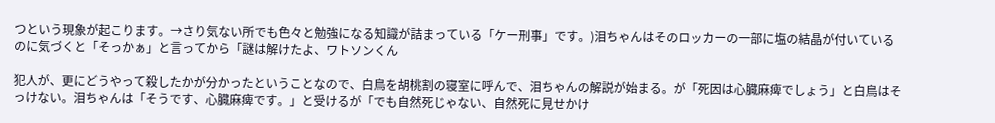つという現象が起こります。→さり気ない所でも色々と勉強になる知識が詰まっている「ケー刑事」です。)泪ちゃんはそのロッカーの一部に塩の結晶が付いているのに気づくと「そっかぁ」と言ってから「謎は解けたよ、ワトソンくん

犯人が、更にどうやって殺したかが分かったということなので、白鳥を胡桃割の寝室に呼んで、泪ちゃんの解説が始まる。が「死因は心臓麻痺でしょう」と白鳥はそっけない。泪ちゃんは「そうです、心臓麻痺です。」と受けるが「でも自然死じゃない、自然死に見せかけ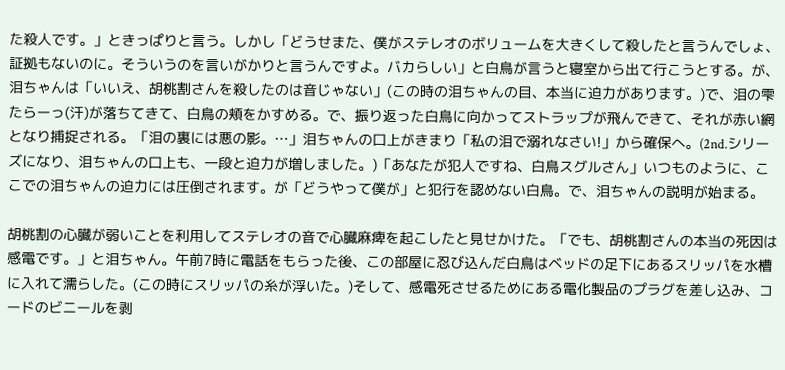た殺人です。」ときっぱりと言う。しかし「どうせまた、僕がステレオのボリュームを大きくして殺したと言うんでしょ、証拠もないのに。そういうのを言いがかりと言うんですよ。バカらしい」と白鳥が言うと寝室から出て行こうとする。が、泪ちゃんは「いいえ、胡桃割さんを殺したのは音じゃない」(この時の泪ちゃんの目、本当に迫力があります。)で、泪の雫たらーっ(汗)が落ちてきて、白鳥の頬をかすめる。で、振り返った白鳥に向かってストラップが飛んできて、それが赤い網となり捕捉される。「泪の裏には悪の影。…」泪ちゃんの口上がきまり「私の泪で溺れなさい!」から確保へ。(2nd.シリーズになり、泪ちゃんの口上も、一段と迫力が増しました。)「あなたが犯人ですね、白鳥スグルさん」いつものように、ここでの泪ちゃんの迫力には圧倒されます。が「どうやって僕が」と犯行を認めない白鳥。で、泪ちゃんの説明が始まる。

胡桃割の心臓が弱いことを利用してステレオの音で心臓麻痺を起こしたと見せかけた。「でも、胡桃割さんの本当の死因は感電です。」と泪ちゃん。午前7時に電話をもらった後、この部屋に忍び込んだ白鳥はベッドの足下にあるスリッパを水槽に入れて濡らした。(この時にスリッパの糸が浮いた。)そして、感電死させるためにある電化製品のプラグを差し込み、コードのビニールを剥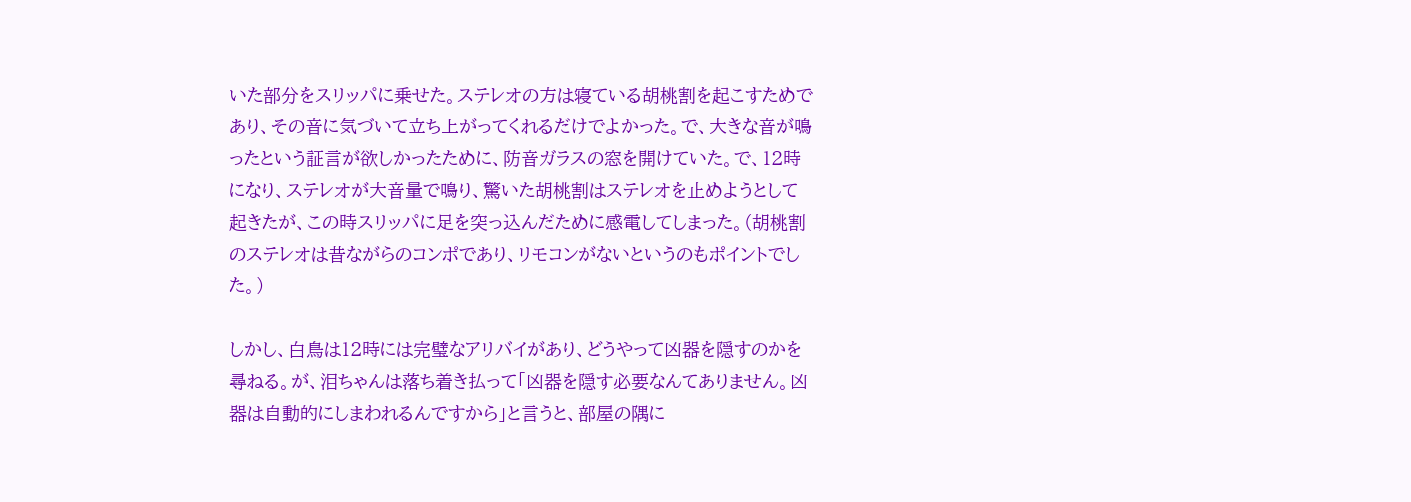いた部分をスリッパに乗せた。ステレオの方は寝ている胡桃割を起こすためであり、その音に気づいて立ち上がってくれるだけでよかった。で、大きな音が鳴ったという証言が欲しかったために、防音ガラスの窓を開けていた。で、12時になり、ステレオが大音量で鳴り、驚いた胡桃割はステレオを止めようとして起きたが、この時スリッパに足を突っ込んだために感電してしまった。(胡桃割のステレオは昔ながらのコンポであり、リモコンがないというのもポイントでした。)

しかし、白鳥は12時には完璧なアリバイがあり、どうやって凶器を隠すのかを尋ねる。が、泪ちゃんは落ち着き払って「凶器を隠す必要なんてありません。凶器は自動的にしまわれるんですから」と言うと、部屋の隅に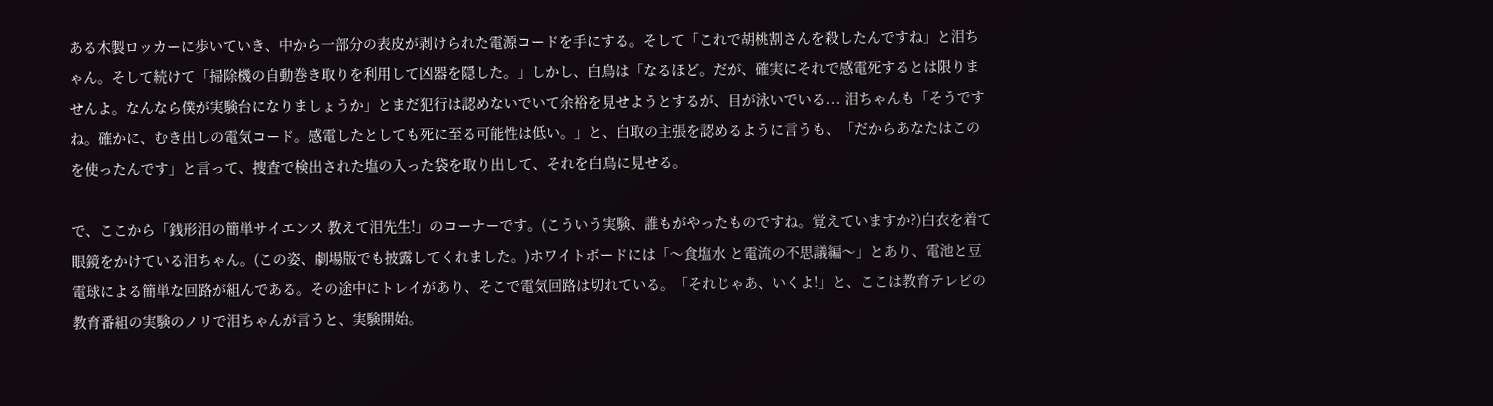ある木製ロッカーに歩いていき、中から一部分の表皮が剥けられた電源コードを手にする。そして「これで胡桃割さんを殺したんですね」と泪ちゃん。そして続けて「掃除機の自動巻き取りを利用して凶器を隠した。」しかし、白鳥は「なるほど。だが、確実にそれで感電死するとは限りませんよ。なんなら僕が実験台になりましょうか」とまだ犯行は認めないでいて余裕を見せようとするが、目が泳いでいる... 泪ちゃんも「そうですね。確かに、むき出しの電気コード。感電したとしても死に至る可能性は低い。」と、白取の主張を認めるように言うも、「だからあなたはこのを使ったんです」と言って、捜査で検出された塩の入った袋を取り出して、それを白鳥に見せる。

で、ここから「銭形泪の簡単サイエンス 教えて泪先生!」のコーナーです。(こういう実験、誰もがやったものですね。覚えていますか?)白衣を着て眼鏡をかけている泪ちゃん。(この姿、劇場版でも披露してくれました。)ホワイトボードには「〜食塩水 と電流の不思議編〜」とあり、電池と豆電球による簡単な回路が組んである。その途中にトレイがあり、そこで電気回路は切れている。「それじゃあ、いくよ!」と、ここは教育テレビの教育番組の実験のノリで泪ちゃんが言うと、実験開始。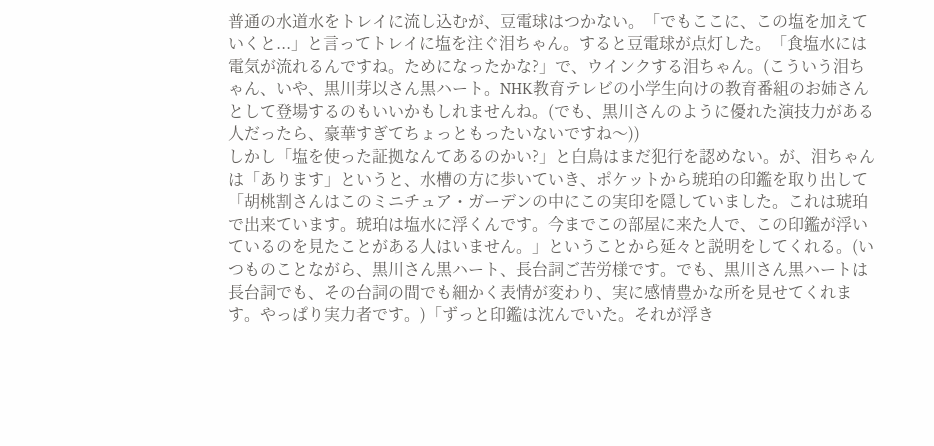普通の水道水をトレイに流し込むが、豆電球はつかない。「でもここに、この塩を加えていくと...」と言ってトレイに塩を注ぐ泪ちゃん。すると豆電球が点灯した。「食塩水には電気が流れるんですね。ためになったかな?」で、ウインクする泪ちゃん。(こういう泪ちゃん、いや、黒川芽以さん黒ハート。NHK教育テレビの小学生向けの教育番組のお姉さんとして登場するのもいいかもしれませんね。(でも、黒川さんのように優れた演技力がある人だったら、豪華すぎてちょっともったいないですね〜))
しかし「塩を使った証拠なんてあるのかい?」と白鳥はまだ犯行を認めない。が、泪ちゃんは「あります」というと、水槽の方に歩いていき、ポケットから琥珀の印鑑を取り出して「胡桃割さんはこのミニチュア・ガーデンの中にこの実印を隠していました。これは琥珀で出来ています。琥珀は塩水に浮くんです。今までこの部屋に来た人で、この印鑑が浮いているのを見たことがある人はいません。」ということから延々と説明をしてくれる。(いつものことながら、黒川さん黒ハート、長台詞ご苦労様です。でも、黒川さん黒ハートは長台詞でも、その台詞の間でも細かく表情が変わり、実に感情豊かな所を見せてくれます。やっぱり実力者です。)「ずっと印鑑は沈んでいた。それが浮き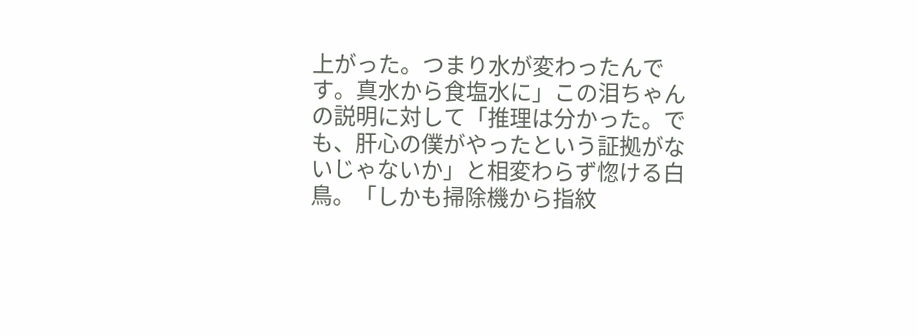上がった。つまり水が変わったんです。真水から食塩水に」この泪ちゃんの説明に対して「推理は分かった。でも、肝心の僕がやったという証拠がないじゃないか」と相変わらず惚ける白鳥。「しかも掃除機から指紋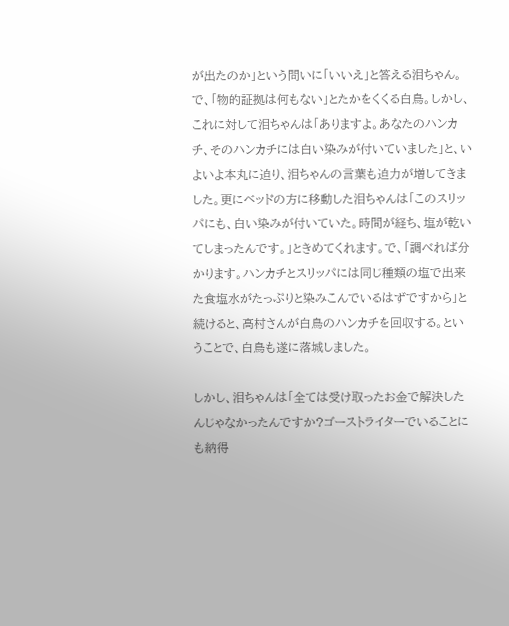が出たのか」という問いに「いいえ」と答える泪ちゃん。で、「物的証拠は何もない」とたかをくくる白鳥。しかし、これに対して泪ちゃんは「ありますよ。あなたのハンカチ、そのハンカチには白い染みが付いていました」と、いよいよ本丸に迫り、泪ちゃんの言葉も迫力が増してきました。更にベッドの方に移動した泪ちゃんは「このスリッパにも、白い染みが付いていた。時間が経ち、塩が乾いてしまったんです。」ときめてくれます。で、「調べれば分かります。ハンカチとスリッパには同じ種類の塩で出来た食塩水がたっぷりと染みこんでいるはずですから」と続けると、高村さんが白鳥のハンカチを回収する。ということで、白鳥も遂に落城しました。

しかし、泪ちゃんは「全ては受け取ったお金で解決したんじゃなかったんですか?ゴーストライターでいることにも納得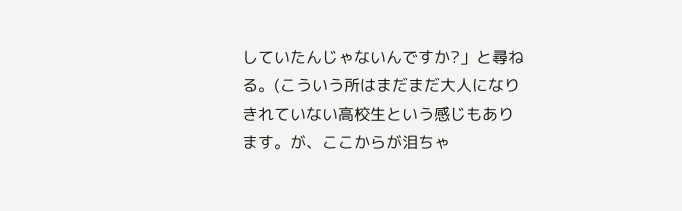していたんじゃないんですか?」と尋ねる。(こういう所はまだまだ大人になりきれていない高校生という感じもあります。が、ここからが泪ちゃ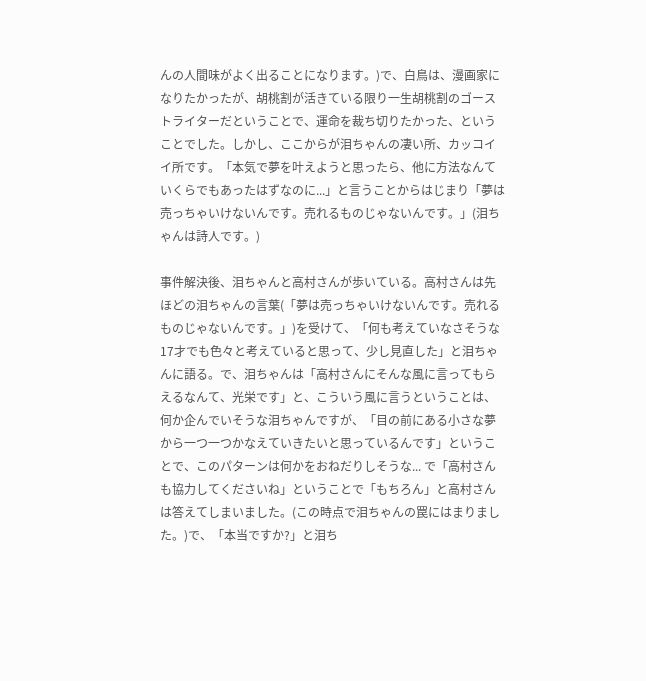んの人間味がよく出ることになります。)で、白鳥は、漫画家になりたかったが、胡桃割が活きている限り一生胡桃割のゴーストライターだということで、運命を裁ち切りたかった、ということでした。しかし、ここからが泪ちゃんの凄い所、カッコイイ所です。「本気で夢を叶えようと思ったら、他に方法なんていくらでもあったはずなのに...」と言うことからはじまり「夢は売っちゃいけないんです。売れるものじゃないんです。」(泪ちゃんは詩人です。)

事件解決後、泪ちゃんと高村さんが歩いている。高村さんは先ほどの泪ちゃんの言葉(「夢は売っちゃいけないんです。売れるものじゃないんです。」)を受けて、「何も考えていなさそうな17才でも色々と考えていると思って、少し見直した」と泪ちゃんに語る。で、泪ちゃんは「高村さんにそんな風に言ってもらえるなんて、光栄です」と、こういう風に言うということは、何か企んでいそうな泪ちゃんですが、「目の前にある小さな夢から一つ一つかなえていきたいと思っているんです」ということで、このパターンは何かをおねだりしそうな... で「高村さんも協力してくださいね」ということで「もちろん」と高村さんは答えてしまいました。(この時点で泪ちゃんの罠にはまりました。)で、「本当ですか?」と泪ち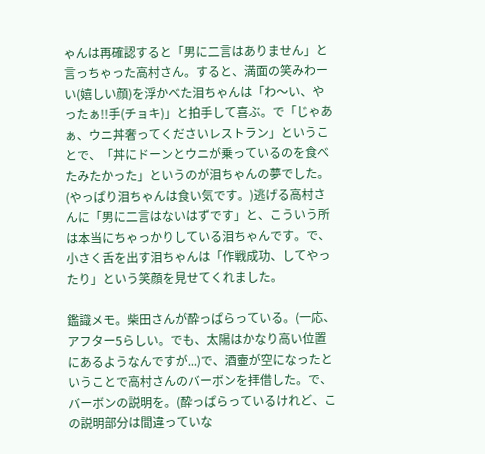ゃんは再確認すると「男に二言はありません」と言っちゃった高村さん。すると、満面の笑みわーい(嬉しい顔)を浮かべた泪ちゃんは「わ〜い、やったぁ!!手(チョキ)」と拍手して喜ぶ。で「じゃあぁ、ウニ丼奢ってくださいレストラン」ということで、「丼にドーンとウニが乗っているのを食べたみたかった」というのが泪ちゃんの夢でした。(やっぱり泪ちゃんは食い気です。)逃げる高村さんに「男に二言はないはずです」と、こういう所は本当にちゃっかりしている泪ちゃんです。で、小さく舌を出す泪ちゃんは「作戦成功、してやったり」という笑顔を見せてくれました。

鑑識メモ。柴田さんが酔っぱらっている。(一応、アフター5らしい。でも、太陽はかなり高い位置にあるようなんですが...)で、酒壷が空になったということで高村さんのバーボンを拝借した。で、バーボンの説明を。(酔っぱらっているけれど、この説明部分は間違っていな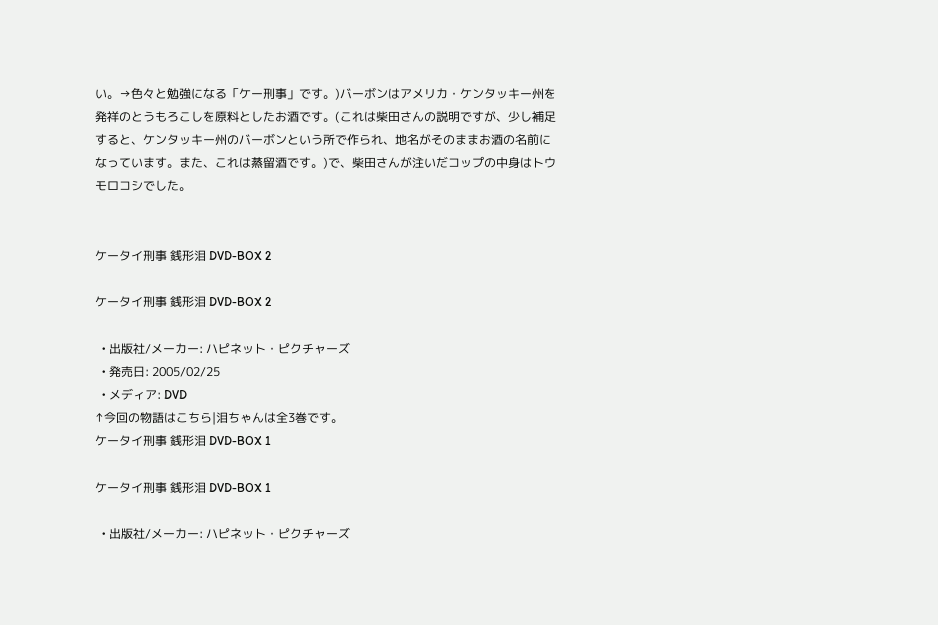い。→色々と勉強になる「ケー刑事」です。)バーボンはアメリカ・ケンタッキー州を発祥のとうもろこしを原料としたお酒です。(これは柴田さんの説明ですが、少し補足すると、ケンタッキー州のバーボンという所で作られ、地名がそのままお酒の名前になっています。また、これは蒸留酒です。)で、柴田さんが注いだコップの中身はトウモロコシでした。


ケータイ刑事 銭形泪 DVD-BOX 2

ケータイ刑事 銭形泪 DVD-BOX 2

  • 出版社/メーカー: ハピネット・ピクチャーズ
  • 発売日: 2005/02/25
  • メディア: DVD
↑今回の物語はこちら|泪ちゃんは全3巻です。
ケータイ刑事 銭形泪 DVD-BOX 1

ケータイ刑事 銭形泪 DVD-BOX 1

  • 出版社/メーカー: ハピネット・ピクチャーズ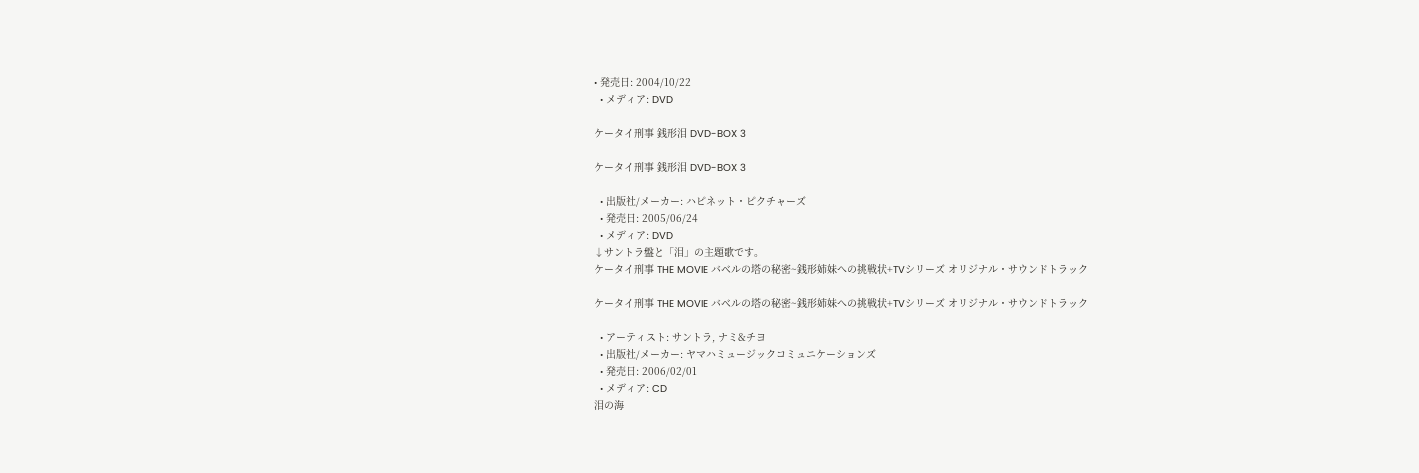• 発売日: 2004/10/22
  • メディア: DVD

ケータイ刑事 銭形泪 DVD-BOX 3

ケータイ刑事 銭形泪 DVD-BOX 3

  • 出版社/メーカー: ハピネット・ピクチャーズ
  • 発売日: 2005/06/24
  • メディア: DVD
↓サントラ盤と「泪」の主題歌です。
ケータイ刑事 THE MOVIE バベルの塔の秘密~銭形姉妹への挑戦状+TVシリーズ オリジナル・サウンドトラック

ケータイ刑事 THE MOVIE バベルの塔の秘密~銭形姉妹への挑戦状+TVシリーズ オリジナル・サウンドトラック

  • アーティスト: サントラ, ナミ&チヨ
  • 出版社/メーカー: ヤマハミュージックコミュニケーションズ
  • 発売日: 2006/02/01
  • メディア: CD
泪の海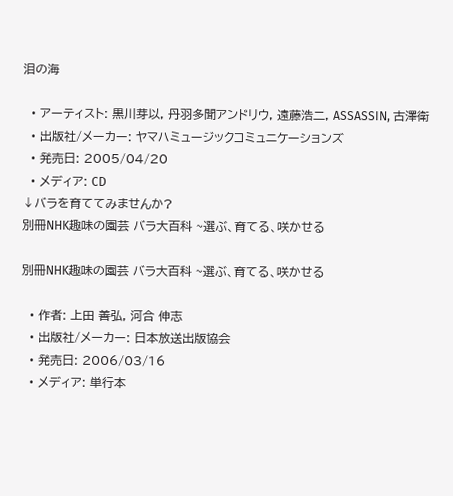泪の海

  • アーティスト: 黒川芽以, 丹羽多聞アンドリウ, 遠藤浩二, ASSASSIN, 古澤衛
  • 出版社/メーカー: ヤマハミュージックコミュニケーションズ
  • 発売日: 2005/04/20
  • メディア: CD
↓バラを育ててみませんか?
別冊NHK趣味の園芸 バラ大百科 ~選ぶ、育てる、咲かせる

別冊NHK趣味の園芸 バラ大百科 ~選ぶ、育てる、咲かせる

  • 作者: 上田 善弘, 河合 伸志
  • 出版社/メーカー: 日本放送出版協会
  • 発売日: 2006/03/16
  • メディア: 単行本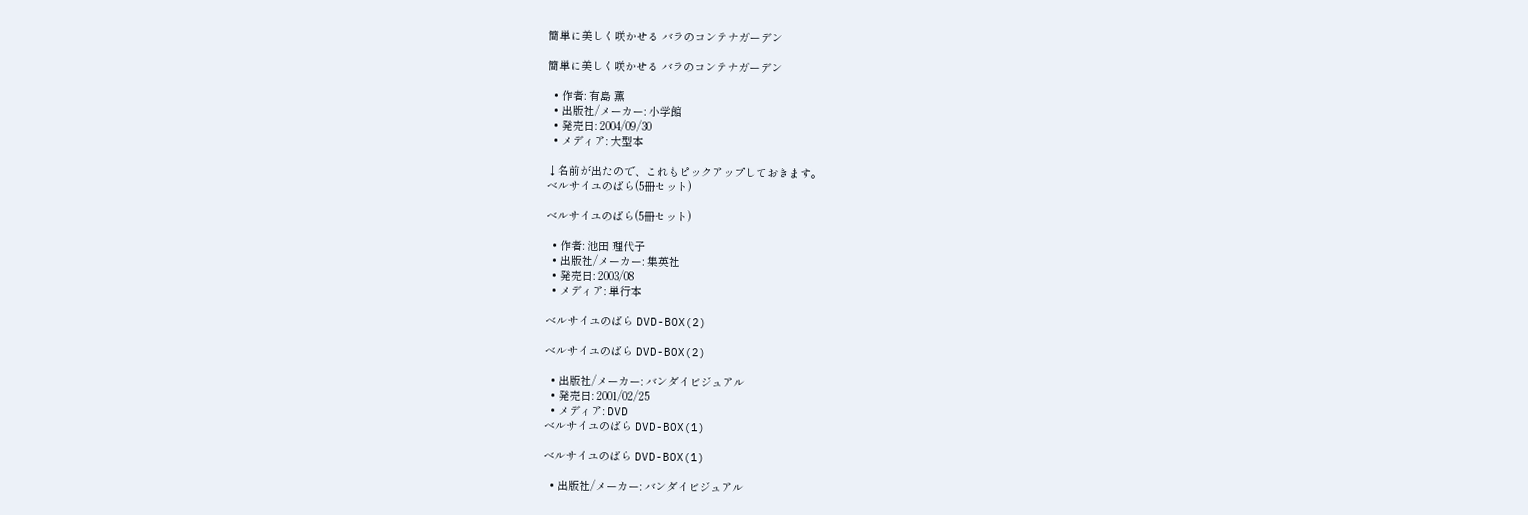簡単に美しく咲かせる バラのコンテナガーデン

簡単に美しく咲かせる バラのコンテナガーデン

  • 作者: 有島 薫
  • 出版社/メーカー: 小学館
  • 発売日: 2004/09/30
  • メディア: 大型本

↓名前が出たので、これもピックアップしておきます。
ベルサイユのばら(5冊セット)

ベルサイユのばら(5冊セット)

  • 作者: 池田 理代子
  • 出版社/メーカー: 集英社
  • 発売日: 2003/08
  • メディア: 単行本

ベルサイユのばら DVD-BOX(2)

ベルサイユのばら DVD-BOX(2)

  • 出版社/メーカー: バンダイビジュアル
  • 発売日: 2001/02/25
  • メディア: DVD
ベルサイユのばら DVD-BOX(1)

ベルサイユのばら DVD-BOX(1)

  • 出版社/メーカー: バンダイビジュアル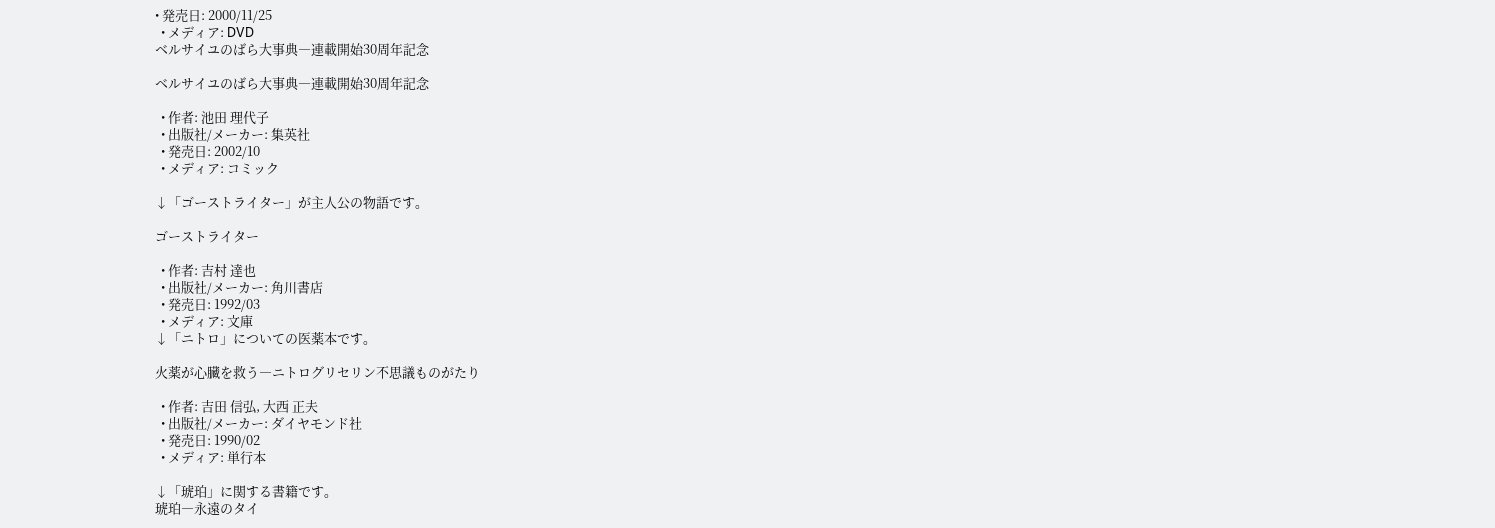• 発売日: 2000/11/25
  • メディア: DVD
ベルサイユのばら大事典―連載開始30周年記念

ベルサイユのばら大事典―連載開始30周年記念

  • 作者: 池田 理代子
  • 出版社/メーカー: 集英社
  • 発売日: 2002/10
  • メディア: コミック

↓「ゴーストライター」が主人公の物語です。

ゴーストライター

  • 作者: 吉村 達也
  • 出版社/メーカー: 角川書店
  • 発売日: 1992/03
  • メディア: 文庫
↓「ニトロ」についての医薬本です。

火薬が心臓を救う―ニトログリセリン不思議ものがたり

  • 作者: 吉田 信弘, 大西 正夫
  • 出版社/メーカー: ダイヤモンド社
  • 発売日: 1990/02
  • メディア: 単行本

↓「琥珀」に関する書籍です。
琥珀―永遠のタイ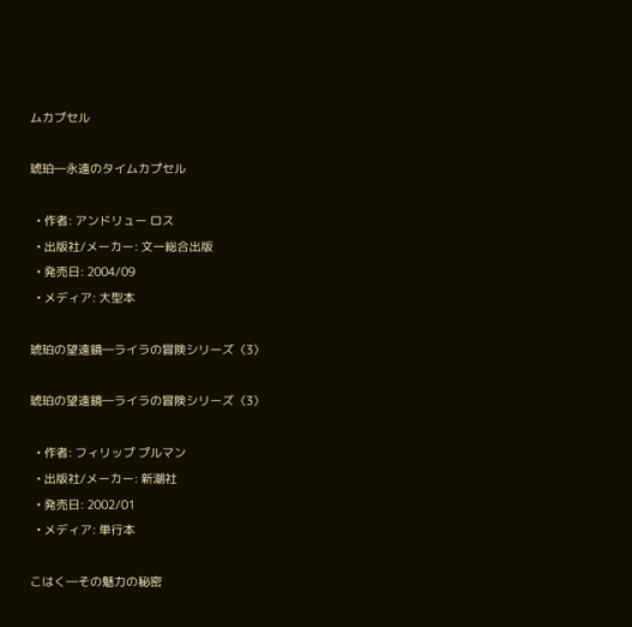ムカプセル

琥珀―永遠のタイムカプセル

  • 作者: アンドリュー ロス
  • 出版社/メーカー: 文一総合出版
  • 発売日: 2004/09
  • メディア: 大型本

琥珀の望遠鏡―ライラの冒険シリーズ〈3〉

琥珀の望遠鏡―ライラの冒険シリーズ〈3〉

  • 作者: フィリップ プルマン
  • 出版社/メーカー: 新潮社
  • 発売日: 2002/01
  • メディア: 単行本

こはく―その魅力の秘密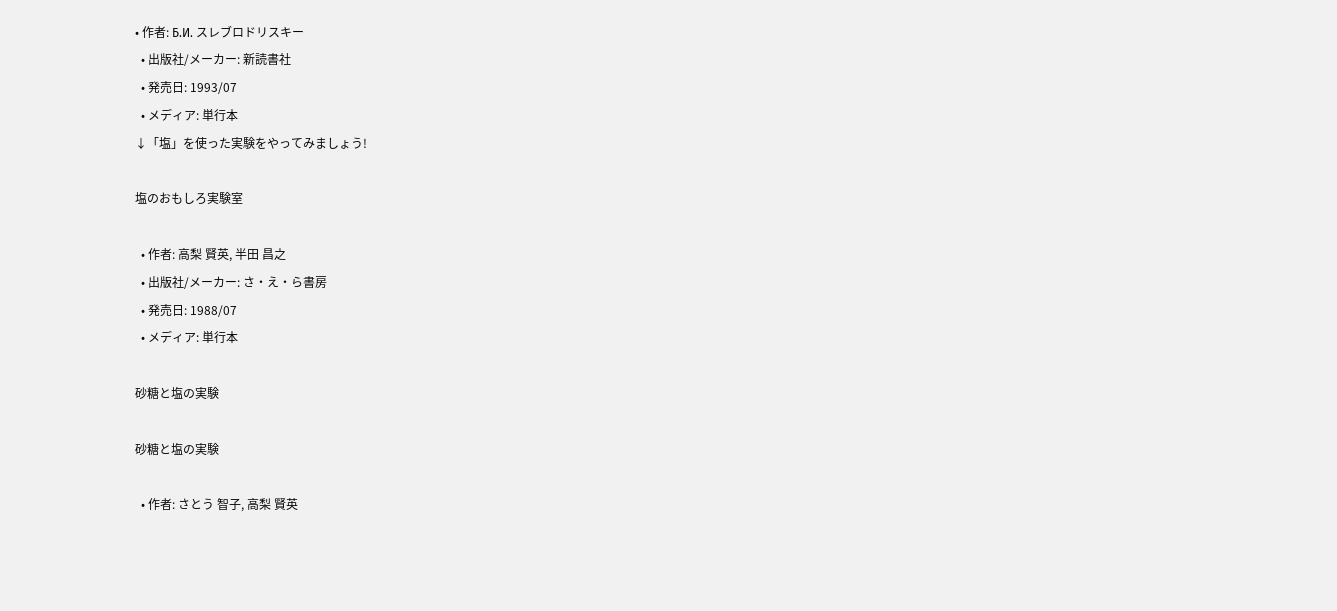• 作者: Б.И. スレブロドリスキー
  • 出版社/メーカー: 新読書社
  • 発売日: 1993/07
  • メディア: 単行本
↓「塩」を使った実験をやってみましょう!

塩のおもしろ実験室

  • 作者: 高梨 賢英, 半田 昌之
  • 出版社/メーカー: さ・え・ら書房
  • 発売日: 1988/07
  • メディア: 単行本

砂糖と塩の実験

砂糖と塩の実験

  • 作者: さとう 智子, 高梨 賢英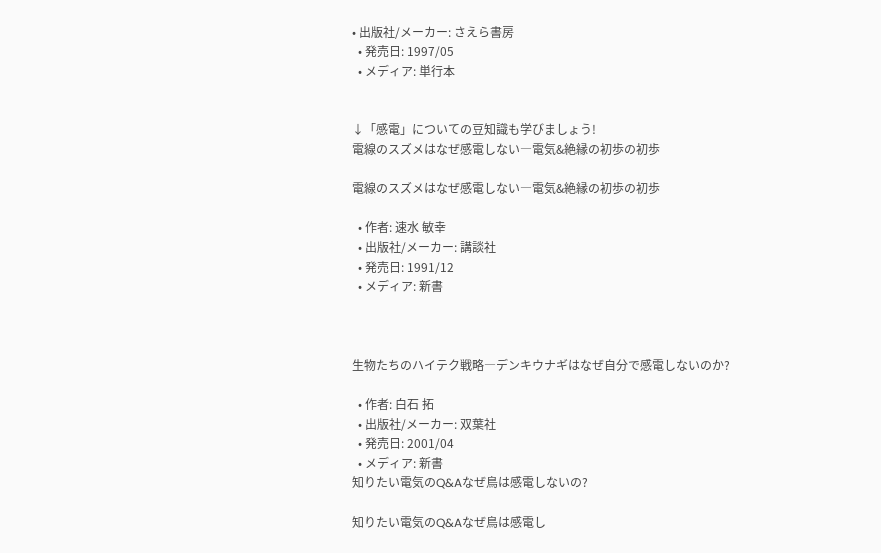• 出版社/メーカー: さえら書房
  • 発売日: 1997/05
  • メディア: 単行本


↓「感電」についての豆知識も学びましょう!
電線のスズメはなぜ感電しない―電気&絶縁の初歩の初歩

電線のスズメはなぜ感電しない―電気&絶縁の初歩の初歩

  • 作者: 速水 敏幸
  • 出版社/メーカー: 講談社
  • 発売日: 1991/12
  • メディア: 新書



生物たちのハイテク戦略―デンキウナギはなぜ自分で感電しないのか?

  • 作者: 白石 拓
  • 出版社/メーカー: 双葉社
  • 発売日: 2001/04
  • メディア: 新書
知りたい電気のQ&Aなぜ鳥は感電しないの?

知りたい電気のQ&Aなぜ鳥は感電し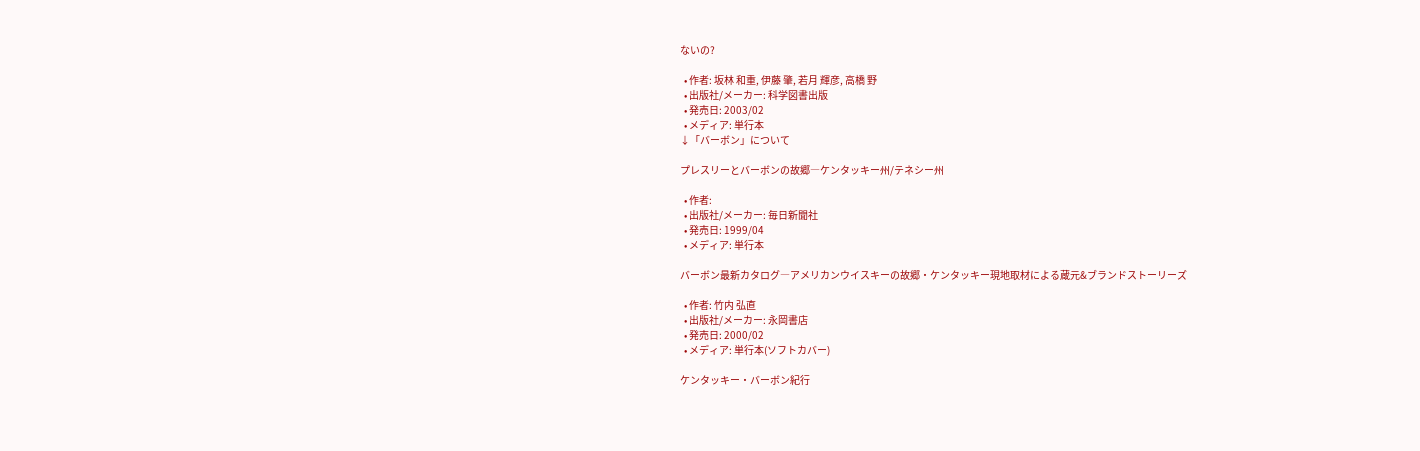ないの?

  • 作者: 坂林 和重, 伊藤 肇, 若月 輝彦, 高橋 野
  • 出版社/メーカー: 科学図書出版
  • 発売日: 2003/02
  • メディア: 単行本
↓「バーボン」について

プレスリーとバーボンの故郷―ケンタッキー州/テネシー州

  • 作者:
  • 出版社/メーカー: 毎日新聞社
  • 発売日: 1999/04
  • メディア: 単行本

バーボン最新カタログ―アメリカンウイスキーの故郷・ケンタッキー現地取材による蔵元&ブランドストーリーズ

  • 作者: 竹内 弘直
  • 出版社/メーカー: 永岡書店
  • 発売日: 2000/02
  • メディア: 単行本(ソフトカバー)

ケンタッキー・バーボン紀行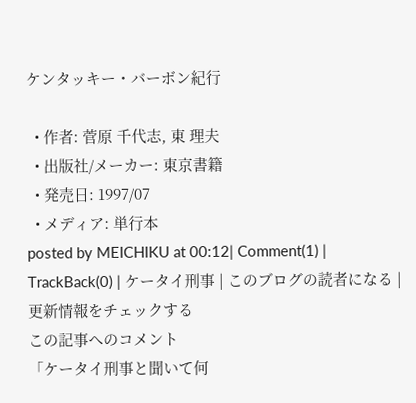ケンタッキー・バーボン紀行

  • 作者: 菅原 千代志, 東 理夫
  • 出版社/メーカー: 東京書籍
  • 発売日: 1997/07
  • メディア: 単行本
posted by MEICHIKU at 00:12| Comment(1) | TrackBack(0) | ケータイ刑事 | このブログの読者になる | 更新情報をチェックする
この記事へのコメント
「ケータイ刑事と聞いて何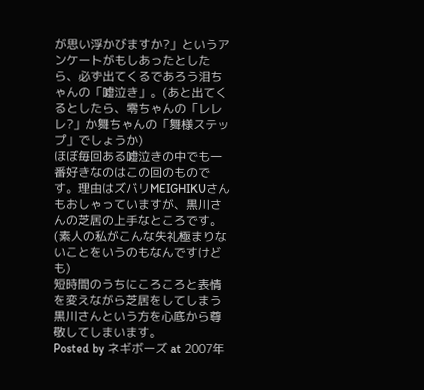が思い浮かびますか?」というアンケートがもしあったとしたら、必ず出てくるであろう泪ちゃんの「嘘泣き」。(あと出てくるとしたら、零ちゃんの「レレレ?」か舞ちゃんの「舞様ステップ」でしょうか)
ほぼ毎回ある嘘泣きの中でも一番好きなのはこの回のものです。理由はズバリMEIGHIKUさんもおしゃっていますが、黒川さんの芝居の上手なところです。(素人の私がこんな失礼極まりないことをいうのもなんですけども)
短時間のうちにころころと表情を変えながら芝居をしてしまう黒川さんという方を心底から尊敬してしまいます。
Posted by ネギボーズ at 2007年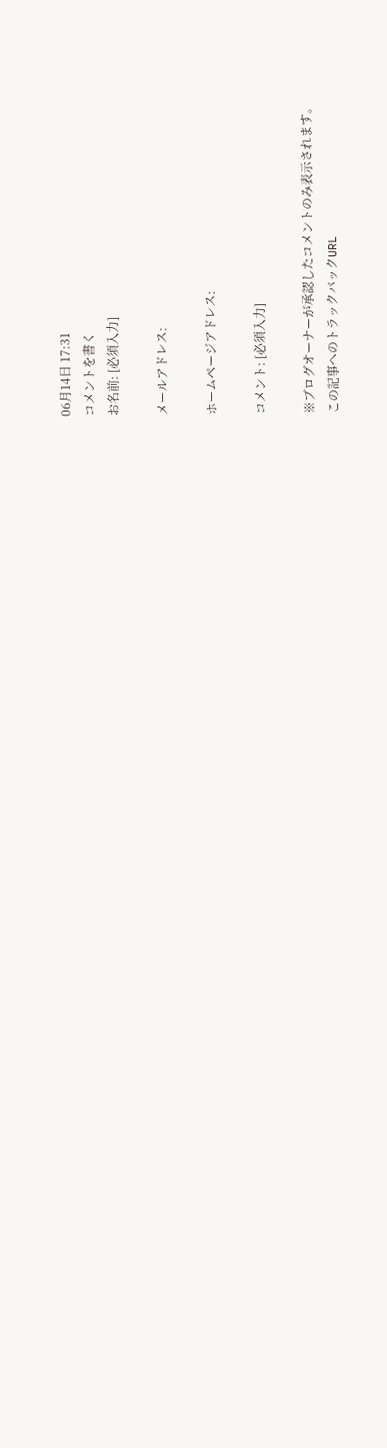06月14日 17:31
コメントを書く
お名前: [必須入力]

メールアドレス:

ホームページアドレス:

コメント: [必須入力]

※ブログオーナーが承認したコメントのみ表示されます。
この記事へのトラックバックURL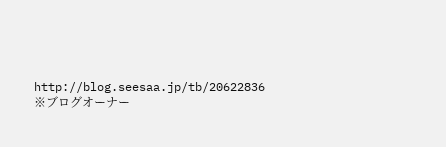http://blog.seesaa.jp/tb/20622836
※ブログオーナー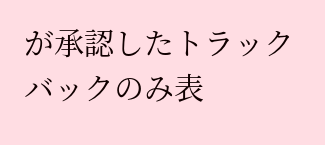が承認したトラックバックのみ表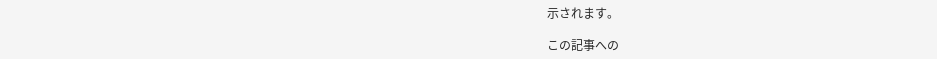示されます。

この記事への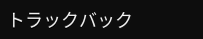トラックバック